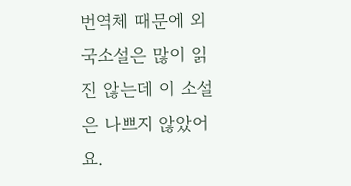번역체 때문에 외국소설은 많이 읽진 않는데 이 소설은 나쁘지 않았어요.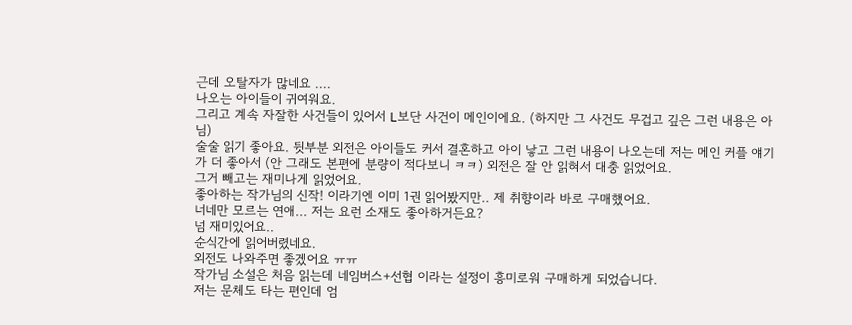근데 오탈자가 많네요 ....
나오는 아이들이 귀여워요.
그리고 계속 자잘한 사건들이 있어서 L보단 사건이 메인이에요. (하지만 그 사건도 무겁고 깊은 그런 내용은 아님)
술술 읽기 좋아요. 뒷부분 외전은 아이들도 커서 결혼하고 아이 낳고 그런 내용이 나오는데 저는 메인 커플 얘기가 더 좋아서 (안 그래도 본편에 분량이 적다보니 ㅋㅋ) 외전은 잘 안 읽혀서 대충 읽었어요.
그거 빼고는 재미나게 읽었어요.
좋아하는 작가님의 신작! 이라기엔 이미 1권 읽어봤지만.. 제 취향이라 바로 구매했어요.
너네만 모르는 연애... 저는 요런 소재도 좋아하거든요?
넘 재미있어요..
순식간에 읽어버렸네요.
외전도 나와주면 좋겠어요 ㅠㅠ
작가님 소설은 처음 읽는데 네임버스+선협 이라는 설정이 흥미로워 구매하게 되었습니다.
저는 문체도 타는 편인데 엄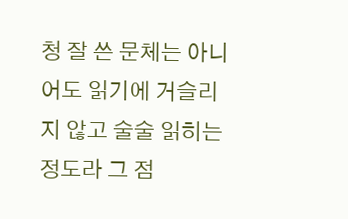청 잘 쓴 문체는 아니어도 읽기에 거슬리지 않고 술술 읽히는 정도라 그 점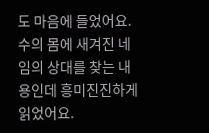도 마음에 들었어요.
수의 몸에 새겨진 네임의 상대를 찾는 내용인데 흥미진진하게 읽었어요.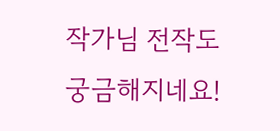작가님 전작도 궁금해지네요!